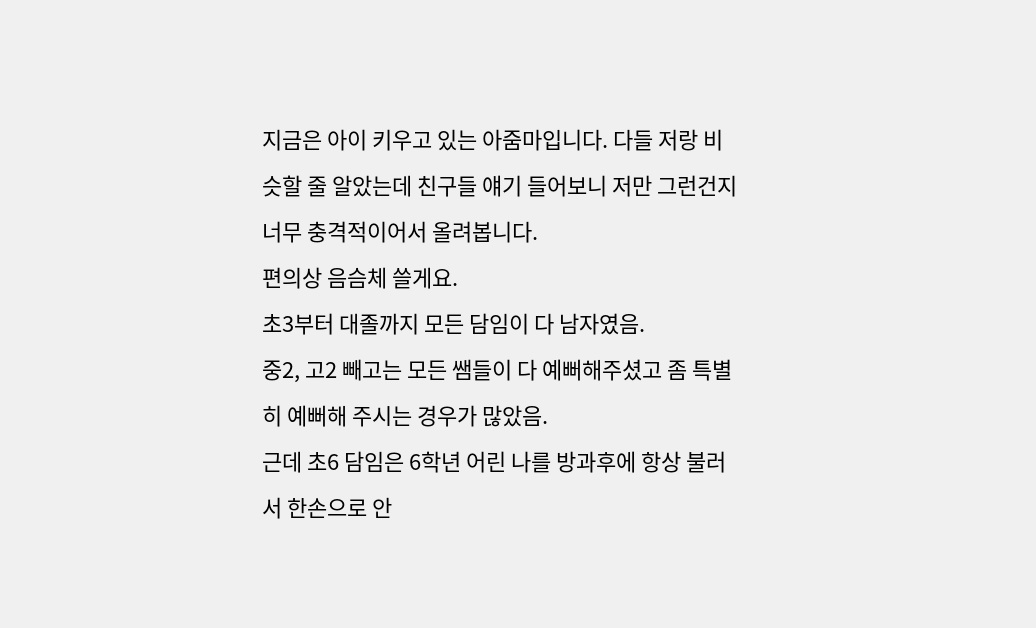지금은 아이 키우고 있는 아줌마입니다. 다들 저랑 비슷할 줄 알았는데 친구들 얘기 들어보니 저만 그런건지 너무 충격적이어서 올려봅니다.
편의상 음슴체 쓸게요.
초3부터 대졸까지 모든 담임이 다 남자였음.
중2, 고2 빼고는 모든 쌤들이 다 예뻐해주셨고 좀 특별히 예뻐해 주시는 경우가 많았음.
근데 초6 담임은 6학년 어린 나를 방과후에 항상 불러서 한손으로 안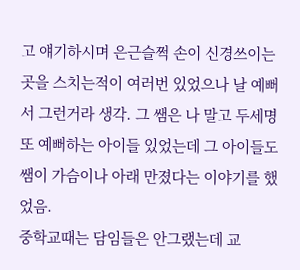고 얘기하시며 은근슬쩍 손이 신경쓰이는 곳을 스치는적이 여러번 있었으나 날 예뻐서 그런거라 생각. 그 쌤은 나 말고 두세명 또 예뻐하는 아이들 있었는데 그 아이들도 쌤이 가슴이나 아래 만졌다는 이야기를 했었음.
중학교때는 담임들은 안그랬는데 교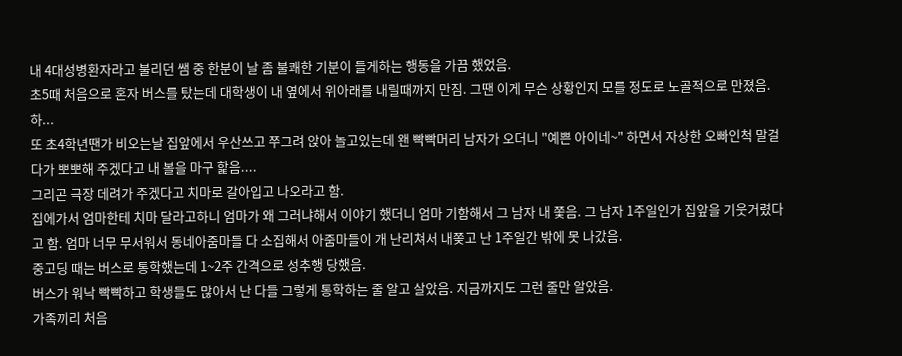내 4대성병환자라고 불리던 쌤 중 한분이 날 좀 불쾌한 기분이 들게하는 행동을 가끔 했었음.
초5때 처음으로 혼자 버스를 탔는데 대학생이 내 옆에서 위아래를 내릴때까지 만짐. 그땐 이게 무슨 상황인지 모를 정도로 노골적으로 만졌음. 하...
또 초4학년땐가 비오는날 집앞에서 우산쓰고 쭈그려 앉아 놀고있는데 왠 빡빡머리 남자가 오더니 "예쁜 아이네~" 하면서 자상한 오빠인척 말걸다가 뽀뽀해 주겠다고 내 볼을 마구 핥음....
그리곤 극장 데려가 주겠다고 치마로 갈아입고 나오라고 함.
집에가서 엄마한테 치마 달라고하니 엄마가 왜 그러냐해서 이야기 했더니 엄마 기함해서 그 남자 내 쫓음. 그 남자 1주일인가 집앞을 기웃거렸다고 함. 엄마 너무 무서워서 동네아줌마들 다 소집해서 아줌마들이 개 난리쳐서 내쫒고 난 1주일간 밖에 못 나갔음.
중고딩 때는 버스로 통학했는데 1~2주 간격으로 성추행 당했음.
버스가 워낙 빡빡하고 학생들도 많아서 난 다들 그렇게 통학하는 줄 알고 살았음. 지금까지도 그런 줄만 알았음.
가족끼리 처음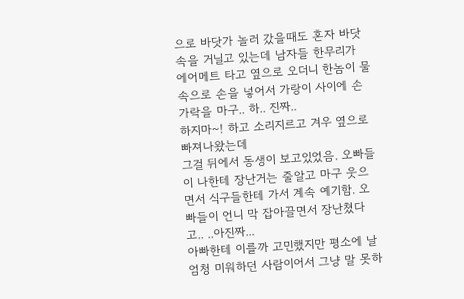으로 바닷가 놀러 갔을때도 혼자 바닷속을 거닐고 있는데 남자들 한무리가 에어메트 타고 옆으로 오더니 한놈이 물속으로 손을 넣어서 가랑이 사이에 손가락을 마구.. 하.. 진짜..
하지마~! 하고 소리지르고 겨우 옆으로 빠져나왔는데
그걸 뒤에서 동생이 보고있었음. 오빠들이 나한테 장난거는 줄알고 마구 웃으면서 식구들한테 가서 계속 예기함. 오빠들이 언니 막 잡아끌면서 장난쳤다고.. ..아진짜...
아빠한테 이를까 고민했지만 평소에 날 엄청 미워하던 사람이어서 그냥 말 못하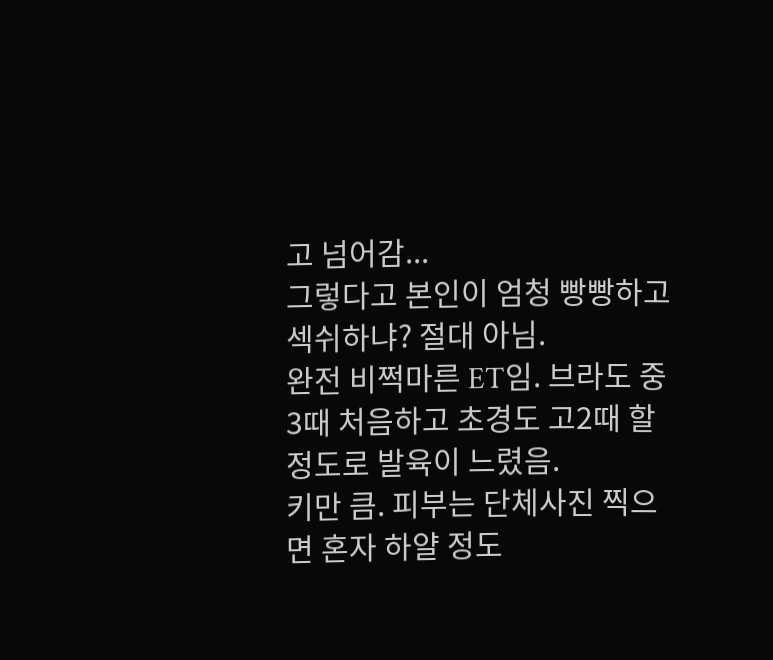고 넘어감...
그렇다고 본인이 엄청 빵빵하고 섹쉬하냐? 절대 아님.
완전 비쩍마른 ET임. 브라도 중3때 처음하고 초경도 고2때 할 정도로 발육이 느렸음.
키만 큼. 피부는 단체사진 찍으면 혼자 하얄 정도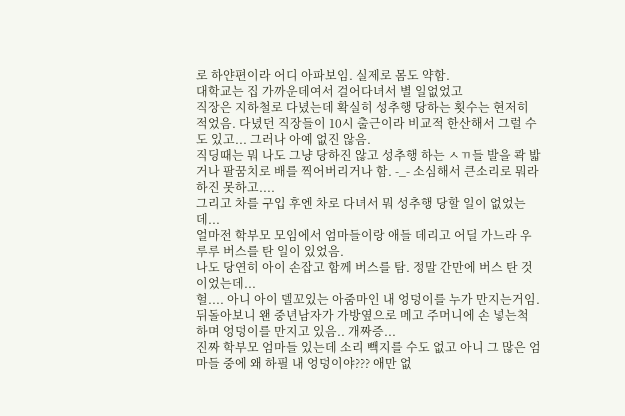로 하얀편이라 어디 아파보임. 실제로 몸도 약함.
대학교는 집 가까운데여서 걸어다녀서 별 일없었고
직장은 지하철로 다녔는데 확실히 성추행 당하는 횟수는 현저히 적었음. 다녔던 직장들이 10시 출근이라 비교적 한산해서 그럴 수도 있고... 그러나 아예 없진 않음.
직딩때는 뭐 나도 그냥 당하진 않고 성추행 하는 ㅅㄲ들 발을 콱 밟거나 팔꿈치로 배를 찍어버리거나 함. -_- 소심해서 큰소리로 뭐라 하진 못하고....
그리고 차를 구입 후엔 차로 다녀서 뭐 성추행 당할 일이 없었는데...
얼마전 학부모 모임에서 엄마들이랑 애들 데리고 어딜 가느라 우루루 버스를 탄 일이 있었음.
나도 당연히 아이 손잡고 함께 버스를 탐. 정말 간만에 버스 탄 것이었는데...
헐.... 아니 아이 델꼬있는 아줌마인 내 엉덩이를 누가 만지는거임.
뒤돌아보니 왠 중년남자가 가방옆으로 메고 주머니에 손 넣는척 하며 엉덩이를 만지고 있음.. 개짜증...
진짜 학부모 엄마들 있는데 소리 빽지를 수도 없고 아니 그 많은 엄마들 중에 왜 하필 내 엉덩이야??? 애만 없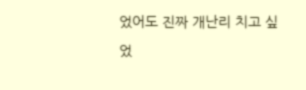었어도 진짜 개난리 치고 싶었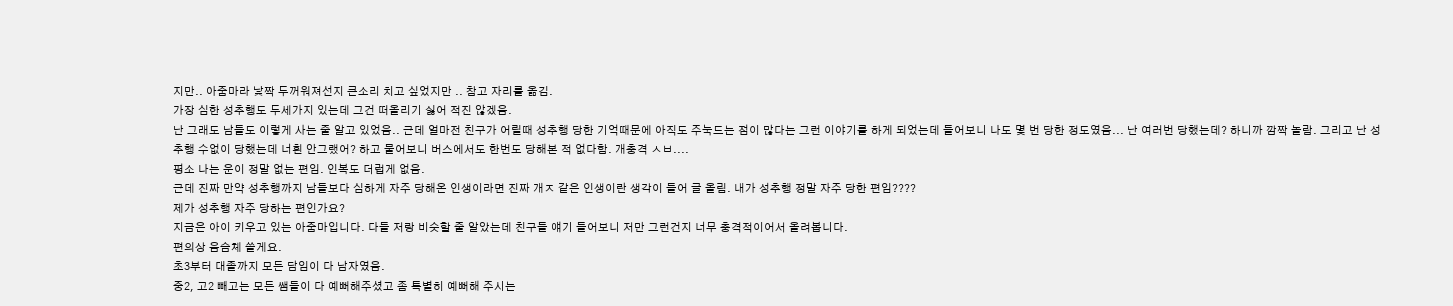지만.. 아줌마라 낯짝 두꺼워져선지 큰소리 치고 싶었지만 .. 참고 자리를 옮김.
가장 심한 성추행도 두세가지 있는데 그건 떠올리기 싫어 적진 않겠음.
난 그래도 남들도 이렇게 사는 줄 알고 있었음.. 근데 얼마전 친구가 어릴때 성추행 당한 기억때문에 아직도 주눅드는 점이 많다는 그런 이야기를 하게 되었는데 들어보니 나도 몇 번 당한 정도였음... 난 여러번 당했는데? 하니까 깜짝 놀람. 그리고 난 성추행 수없이 당했는데 너흰 안그랬어? 하고 물어보니 버스에서도 한번도 당해본 적 없다함. 개충격 ㅅㅂ....
평소 나는 운이 정말 없는 편임. 인복도 더럽게 없음.
근데 진짜 만약 성추행까지 남들보다 심하게 자주 당해온 인생이라면 진짜 개ㅈ 같은 인생이란 생각이 들어 글 올림. 내가 성추행 정말 자주 당한 편임????
제가 성추행 자주 당하는 편인가요?
지금은 아이 키우고 있는 아줌마입니다. 다들 저랑 비슷할 줄 알았는데 친구들 얘기 들어보니 저만 그런건지 너무 충격적이어서 올려봅니다.
편의상 음슴체 쓸게요.
초3부터 대졸까지 모든 담임이 다 남자였음.
중2, 고2 빼고는 모든 쌤들이 다 예뻐해주셨고 좀 특별히 예뻐해 주시는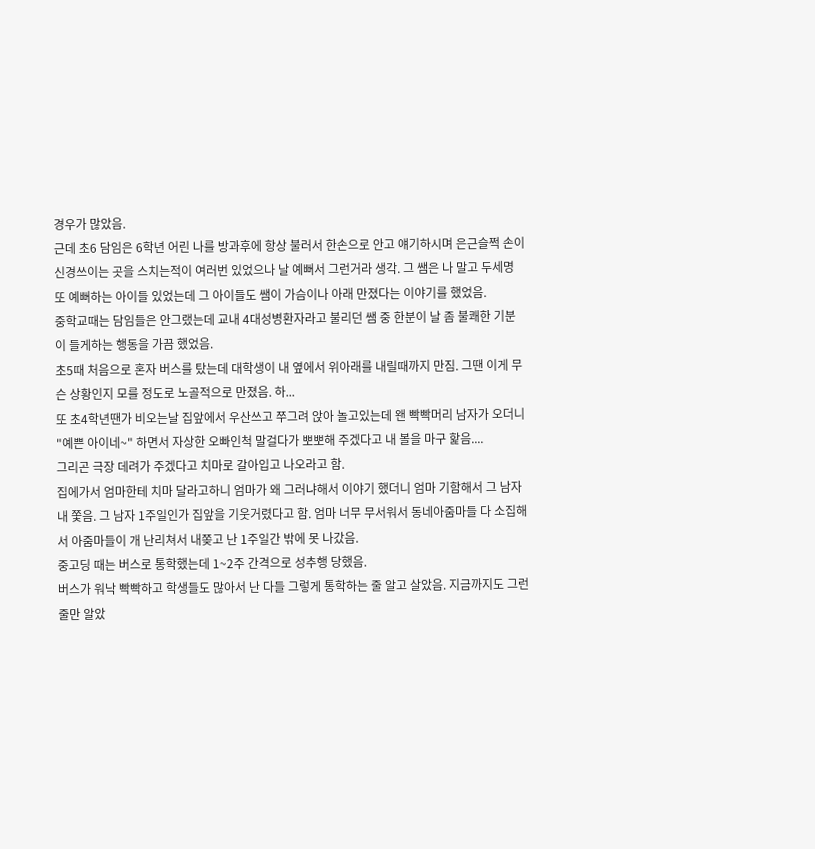경우가 많았음.
근데 초6 담임은 6학년 어린 나를 방과후에 항상 불러서 한손으로 안고 얘기하시며 은근슬쩍 손이 신경쓰이는 곳을 스치는적이 여러번 있었으나 날 예뻐서 그런거라 생각. 그 쌤은 나 말고 두세명 또 예뻐하는 아이들 있었는데 그 아이들도 쌤이 가슴이나 아래 만졌다는 이야기를 했었음.
중학교때는 담임들은 안그랬는데 교내 4대성병환자라고 불리던 쌤 중 한분이 날 좀 불쾌한 기분이 들게하는 행동을 가끔 했었음.
초5때 처음으로 혼자 버스를 탔는데 대학생이 내 옆에서 위아래를 내릴때까지 만짐. 그땐 이게 무슨 상황인지 모를 정도로 노골적으로 만졌음. 하...
또 초4학년땐가 비오는날 집앞에서 우산쓰고 쭈그려 앉아 놀고있는데 왠 빡빡머리 남자가 오더니 "예쁜 아이네~" 하면서 자상한 오빠인척 말걸다가 뽀뽀해 주겠다고 내 볼을 마구 핥음....
그리곤 극장 데려가 주겠다고 치마로 갈아입고 나오라고 함.
집에가서 엄마한테 치마 달라고하니 엄마가 왜 그러냐해서 이야기 했더니 엄마 기함해서 그 남자 내 쫓음. 그 남자 1주일인가 집앞을 기웃거렸다고 함. 엄마 너무 무서워서 동네아줌마들 다 소집해서 아줌마들이 개 난리쳐서 내쫒고 난 1주일간 밖에 못 나갔음.
중고딩 때는 버스로 통학했는데 1~2주 간격으로 성추행 당했음.
버스가 워낙 빡빡하고 학생들도 많아서 난 다들 그렇게 통학하는 줄 알고 살았음. 지금까지도 그런 줄만 알았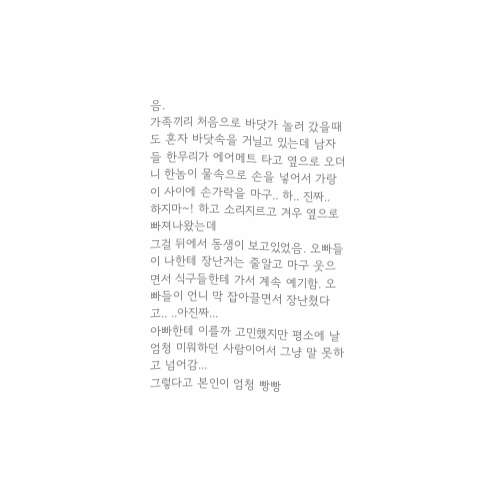음.
가족끼리 처음으로 바닷가 놀러 갔을때도 혼자 바닷속을 거닐고 있는데 남자들 한무리가 에어메트 타고 옆으로 오더니 한놈이 물속으로 손을 넣어서 가랑이 사이에 손가락을 마구.. 하.. 진짜..
하지마~! 하고 소리지르고 겨우 옆으로 빠져나왔는데
그걸 뒤에서 동생이 보고있었음. 오빠들이 나한테 장난거는 줄알고 마구 웃으면서 식구들한테 가서 계속 예기함. 오빠들이 언니 막 잡아끌면서 장난쳤다고.. ..아진짜...
아빠한테 이를까 고민했지만 평소에 날 엄청 미워하던 사람이어서 그냥 말 못하고 넘어감...
그렇다고 본인이 엄청 빵빵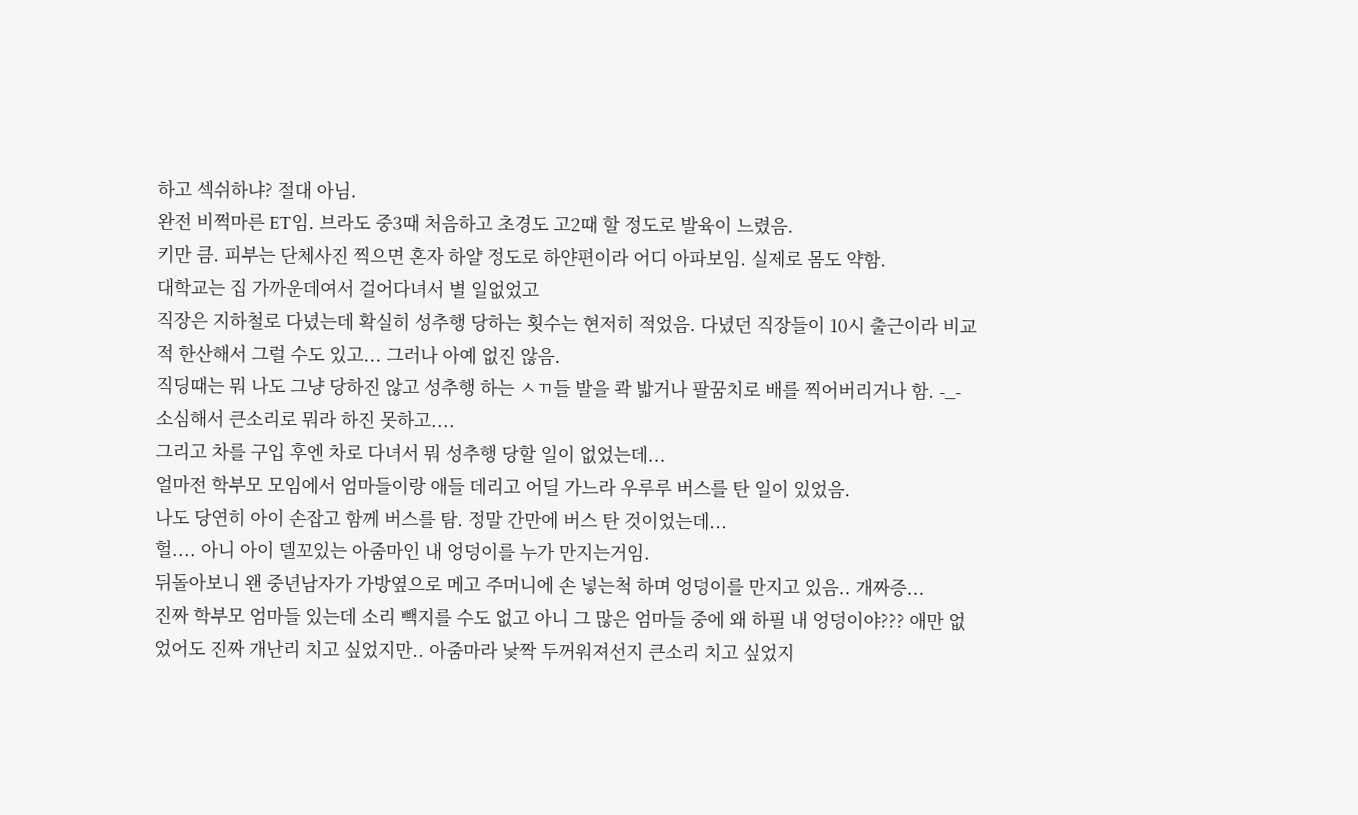하고 섹쉬하냐? 절대 아님.
완전 비쩍마른 ET임. 브라도 중3때 처음하고 초경도 고2때 할 정도로 발육이 느렸음.
키만 큼. 피부는 단체사진 찍으면 혼자 하얄 정도로 하얀편이라 어디 아파보임. 실제로 몸도 약함.
대학교는 집 가까운데여서 걸어다녀서 별 일없었고
직장은 지하철로 다녔는데 확실히 성추행 당하는 횟수는 현저히 적었음. 다녔던 직장들이 10시 출근이라 비교적 한산해서 그럴 수도 있고... 그러나 아예 없진 않음.
직딩때는 뭐 나도 그냥 당하진 않고 성추행 하는 ㅅㄲ들 발을 콱 밟거나 팔꿈치로 배를 찍어버리거나 함. -_- 소심해서 큰소리로 뭐라 하진 못하고....
그리고 차를 구입 후엔 차로 다녀서 뭐 성추행 당할 일이 없었는데...
얼마전 학부모 모임에서 엄마들이랑 애들 데리고 어딜 가느라 우루루 버스를 탄 일이 있었음.
나도 당연히 아이 손잡고 함께 버스를 탐. 정말 간만에 버스 탄 것이었는데...
헐.... 아니 아이 델꼬있는 아줌마인 내 엉덩이를 누가 만지는거임.
뒤돌아보니 왠 중년남자가 가방옆으로 메고 주머니에 손 넣는척 하며 엉덩이를 만지고 있음.. 개짜증...
진짜 학부모 엄마들 있는데 소리 빽지를 수도 없고 아니 그 많은 엄마들 중에 왜 하필 내 엉덩이야??? 애만 없었어도 진짜 개난리 치고 싶었지만.. 아줌마라 낯짝 두꺼워져선지 큰소리 치고 싶었지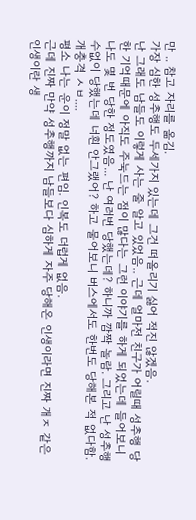만 .. 참고 자리를 옮김.
가장 심한 성추행도 두세가지 있는데 그건 떠올리기 싫어 적진 않겠음.
난 그래도 남들도 이렇게 사는 줄 알고 있었음.. 근데 얼마전 친구가 어릴때 성추행 당한 기억때문에 아직도 주눅드는 점이 많다는 그런 이야기를 하게 되었는데 들어보니 나도 몇 번 당한 정도였음... 난 여러번 당했는데? 하니까 깜짝 놀람. 그리고 난 성추행 수없이 당했는데 너흰 안그랬어? 하고 물어보니 버스에서도 한번도 당해본 적 없다함. 개충격 ㅅㅂ....
평소 나는 운이 정말 없는 편임. 인복도 더럽게 없음.
근데 진짜 만약 성추행까지 남들보다 심하게 자주 당해온 인생이라면 진짜 개ㅈ 같은 인생이란 생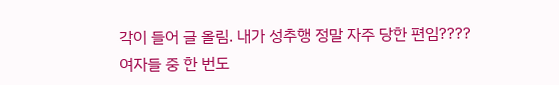각이 들어 글 올림. 내가 성추행 정말 자주 당한 편임????
여자들 중 한 번도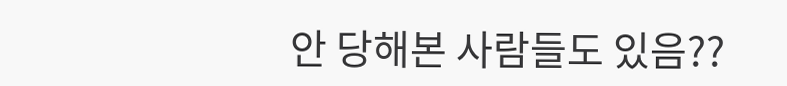안 당해본 사람들도 있음??